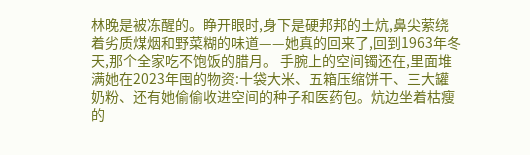林晚是被冻醒的。睁开眼时,身下是硬邦邦的土炕,鼻尖萦绕着劣质煤烟和野菜糊的味道——她真的回来了,回到1963年冬天,那个全家吃不饱饭的腊月。 手腕上的空间镯还在,里面堆满她在2023年囤的物资:十袋大米、五箱压缩饼干、三大罐奶粉、还有她偷偷收进空间的种子和医药包。炕边坐着枯瘦的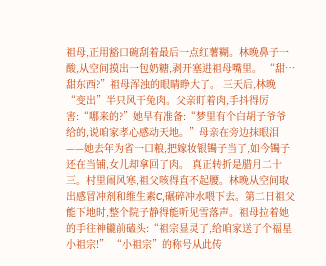祖母,正用豁口碗刮着最后一点红薯糊。林晚鼻子一酸,从空间摸出一包奶糖,剥开塞进祖母嘴里。 “甜…甜东西?”祖母浑浊的眼睛睁大了。 三天后,林晚“变出”半只风干兔肉。父亲盯着肉,手抖得厉害:“哪来的?”她早有准备:“梦里有个白胡子爷爷给的,说咱家孝心感动天地。”母亲在旁边抹眼泪——她去年为省一口粮,把嫁妆银镯子当了,如今镯子还在当铺,女儿却拿回了肉。 真正转折是腊月二十三。村里闹风寒,祖父咳得直不起腰。林晚从空间取出感冒冲剂和维生素C,碾碎冲水喂下去。第二日祖父能下地时,整个院子静得能听见雪落声。祖母拉着她的手往神龓前磕头:“祖宗显灵了,给咱家送了个福星小祖宗!” “小祖宗”的称号从此传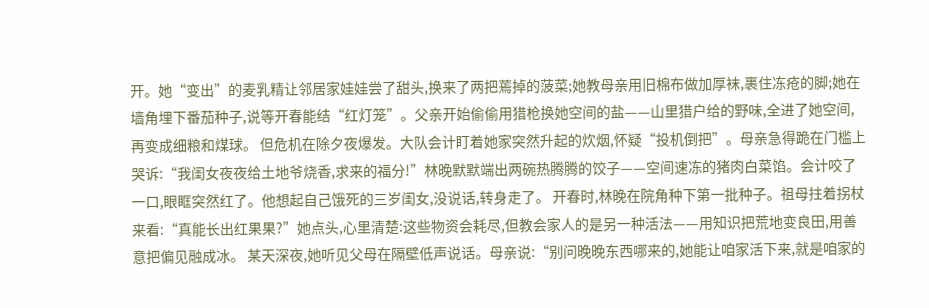开。她“变出”的麦乳精让邻居家娃娃尝了甜头,换来了两把蔫掉的菠菜;她教母亲用旧棉布做加厚袜,裹住冻疮的脚;她在墙角埋下番茄种子,说等开春能结“红灯笼”。父亲开始偷偷用猎枪换她空间的盐——山里猎户给的野味,全进了她空间,再变成细粮和煤球。 但危机在除夕夜爆发。大队会计盯着她家突然升起的炊烟,怀疑“投机倒把”。母亲急得跪在门槛上哭诉:“我闺女夜夜给土地爷烧香,求来的福分!”林晚默默端出两碗热腾腾的饺子——空间速冻的猪肉白菜馅。会计咬了一口,眼眶突然红了。他想起自己饿死的三岁闺女,没说话,转身走了。 开春时,林晚在院角种下第一批种子。祖母拄着拐杖来看:“真能长出红果果?”她点头,心里清楚:这些物资会耗尽,但教会家人的是另一种活法——用知识把荒地变良田,用善意把偏见融成冰。 某天深夜,她听见父母在隔壁低声说话。母亲说:“别问晚晚东西哪来的,她能让咱家活下来,就是咱家的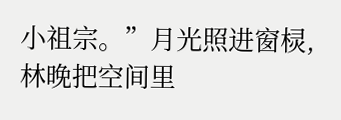小祖宗。”月光照进窗棂,林晚把空间里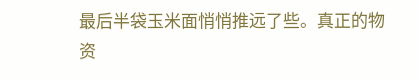最后半袋玉米面悄悄推远了些。真正的物资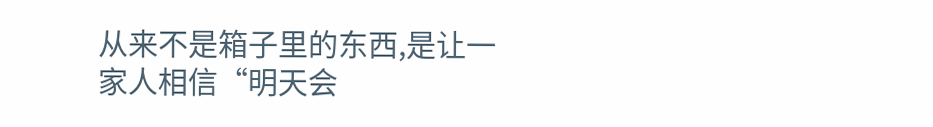从来不是箱子里的东西,是让一家人相信“明天会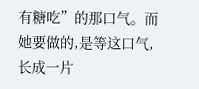有糖吃”的那口气。而她要做的,是等这口气,长成一片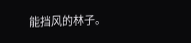能挡风的林子。